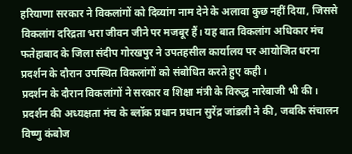हरियाणा सरकार ने विकलांगों को दिव्यांग नाम देने के अलावा कुछ नहीं दिया, जिससे विकलांग दरिद्रता भरा जीवन जीने पर मजबूर हैं। यह बात विकलांग अधिकार मंच फतेहाबाद के जिला संदीप गोरखपुर ने उपतहसील कार्यालय पर आयोजित धरना प्रदर्शन के दौरान उपस्थित विकलांगों को संबोधित करते हुए कही।
प्रदर्शन के दौरान विकलांगों ने सरकार व शिक्षा मंत्री के विरुद्ध नारेबाजी भी की। प्रदर्शन की अध्यक्षता मंच के ब्लॉक प्रधान प्रधान सुरेंद्र जांडली ने की, जबकि संचालन विष्णु कंबोज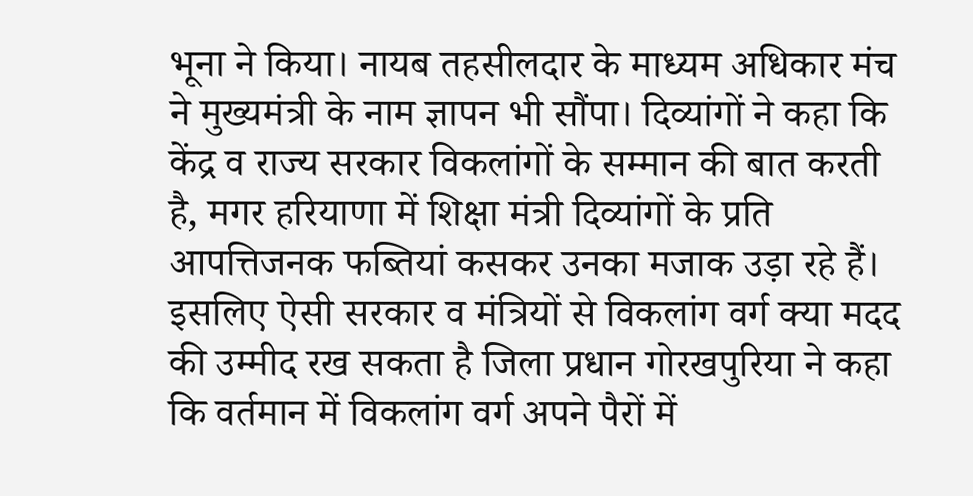भूना ने किया। नायब तहसीलदार के माध्यम अधिकार मंच ने मुख्यमंत्री के नाम ज्ञापन भी सौंपा। दिव्यांगों ने कहा कि केंद्र व राज्य सरकार विकलांगों के सम्मान की बात करती है, मगर हरियाणा में शिक्षा मंत्री दिव्यांगों के प्रति आपत्तिजनक फब्तियां कसकर उनका मजाक उड़ा रहे हैं। इसलिए ऐसी सरकार व मंत्रियों से विकलांग वर्ग क्या मदद की उम्मीद रख सकता है जिला प्रधान गोरखपुरिया ने कहा कि वर्तमान में विकलांग वर्ग अपने पैरों में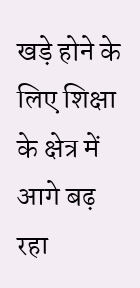खड़े होने के लिए शिक्षा के क्षेत्र में आगे बढ़ रहा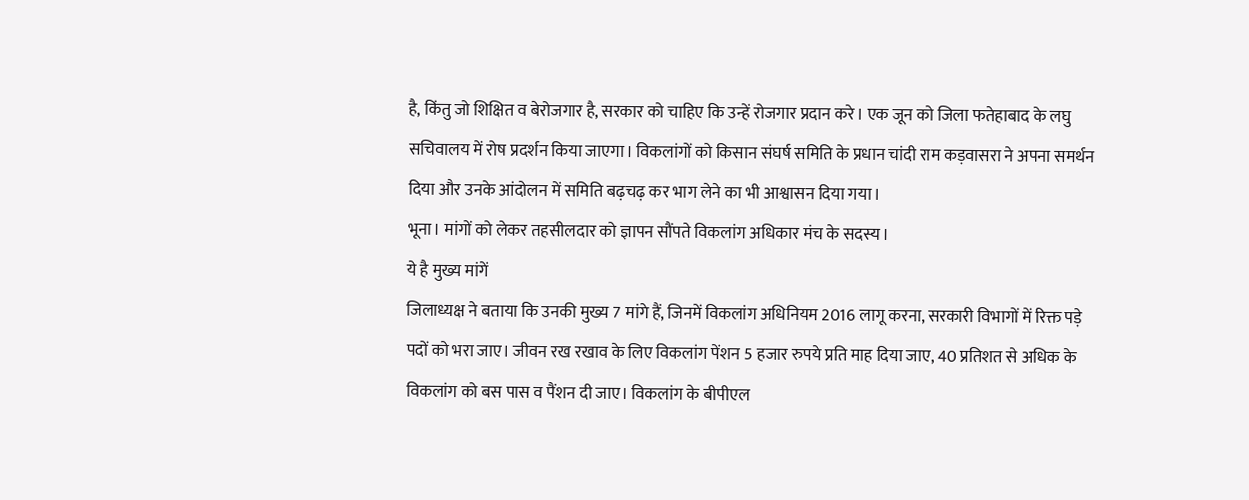है, किंतु जो शिक्षित व बेरोजगार है, सरकार को चाहिए कि उन्हें रोजगार प्रदान करे। एक जून को जिला फतेहाबाद के लघु सचिवालय में रोष प्रदर्शन किया जाएगा। विकलांगों को किसान संघर्ष समिति के प्रधान चांदी राम कड़वासरा ने अपना समर्थन दिया और उनके आंदोलन में समिति बढ़चढ़ कर भाग लेने का भी आश्वासन दिया गया।
भूना। मांगों को लेकर तहसीलदार को ज्ञापन सौंपते विकलांग अधिकार मंच के सदस्य।
ये है मुख्य मांगें
जिलाध्यक्ष ने बताया कि उनकी मुख्य 7 मांगे हैं, जिनमें विकलांग अधिनियम 2016 लागू करना, सरकारी विभागों में रिक्त पड़े पदों को भरा जाए। जीवन रख रखाव के लिए विकलांग पेंशन 5 हजार रुपये प्रति माह दिया जाए, 40 प्रतिशत से अधिक के विकलांग को बस पास व पैंशन दी जाए। विकलांग के बीपीएल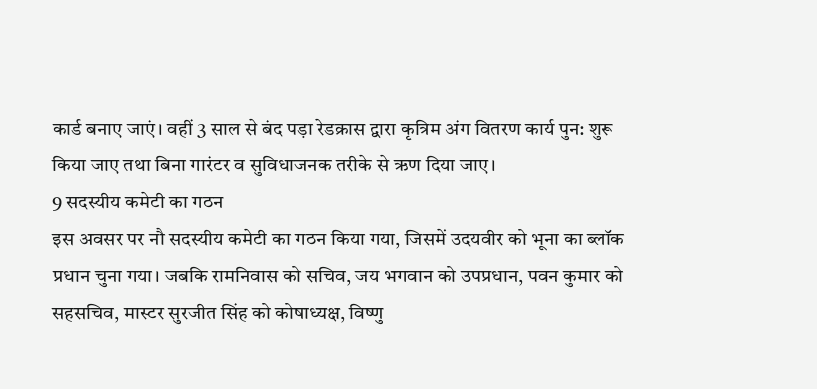कार्ड बनाए जाएं। वहीं 3 साल से बंद पड़ा रेडक्रास द्वारा कृत्रिम अंग वितरण कार्य पुन: शुरू किया जाए तथा बिना गारंटर व सुविधाजनक तरीके से ऋण दिया जाए।
9 सदस्यीय कमेटी का गठन
इस अवसर पर नौ सदस्यीय कमेटी का गठन किया गया, जिसमें उदयवीर को भूना का ब्लॉक प्रधान चुना गया। जबकि रामनिवास को सचिव, जय भगवान को उपप्रधान, पवन कुमार को सहसचिव, मास्टर सुरजीत सिंह को कोषाध्यक्ष, विष्णु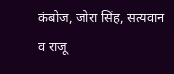कंबोज, जोरा सिंह, सत्यवान व राजू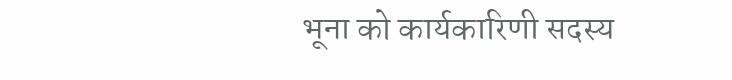भूना को कार्यकारिणी सदस्य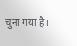चुना गया है।